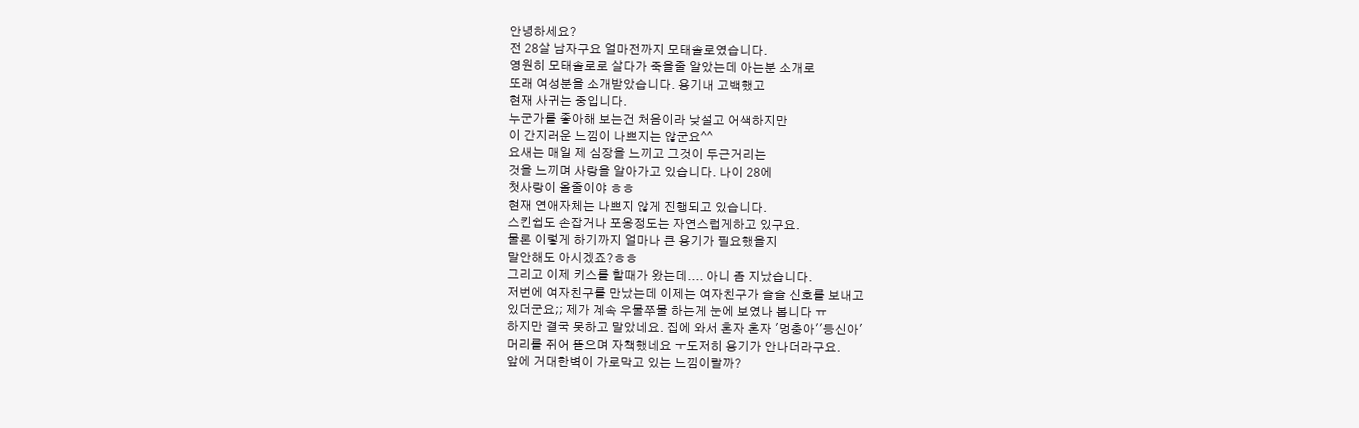안녕하세요?
전 28살 남자구요 얼마전까지 모태솔로였습니다.
영원히 모태솔로로 살다가 죽을줄 알았는데 아는분 소개로
또래 여성분을 소개받았습니다. 용기내 고백했고
현재 사귀는 중입니다.
누군가를 좋아해 보는건 처음이라 낮설고 어색하지만
이 간지러운 느낌이 나쁘지는 않군요^^
요새는 매일 제 심장을 느끼고 그것이 두근거리는
것을 느끼며 사랑을 알아가고 있습니다. 나이 28에
첫사랑이 올줄이야 ㅎㅎ
현재 연애자체는 나쁘지 않게 진행되고 있습니다.
스킨쉽도 손잡거나 포옹정도는 자연스럽게하고 있구요.
물론 이렇게 하기까지 얼마나 큰 용기가 필요했을지
말안해도 아시겠죠?ㅎㅎ
그리고 이제 키스를 할때가 왔는데.... 아니 좀 지났습니다.
저번에 여자친구를 만났는데 이제는 여자친구가 슬슬 신호를 보내고
있더군요;; 제가 계속 우물쭈물 하는게 눈에 보였나 봅니다 ㅠ
하지만 결국 못하고 말았네요. 집에 와서 혼자 혼자 '멍충아''등신아'
머리를 쥐어 뜯으며 자책했네요 ㅜ도저히 용기가 안나더라구요.
앞에 거대한벽이 가로막고 있는 느낌이랄까?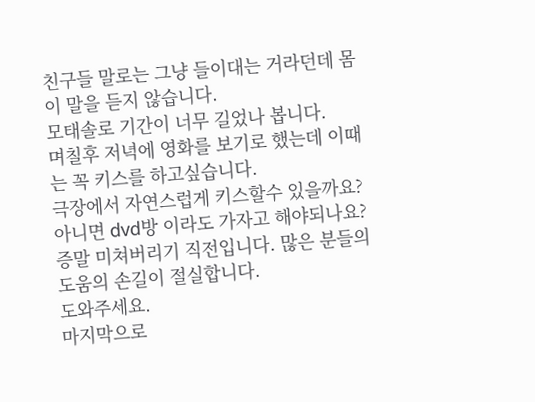친구들 말로는 그냥 들이대는 거라던데 몸이 말을 듣지 않습니다.
모태솔로 기간이 너무 길었나 봅니다.
며칠후 저녁에 영화를 보기로 했는데 이때는 꼭 키스를 하고싶습니다.
극장에서 자연스럽게 키스할수 있을까요?
아니면 dvd방 이라도 가자고 해야되나요?
증말 미쳐버리기 직전입니다. 많은 분들의 도움의 손길이 절실합니다.
도와주세요.
마지막으로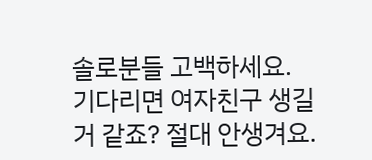솔로분들 고백하세요.
기다리면 여자친구 생길거 같죠? 절대 안생겨요.